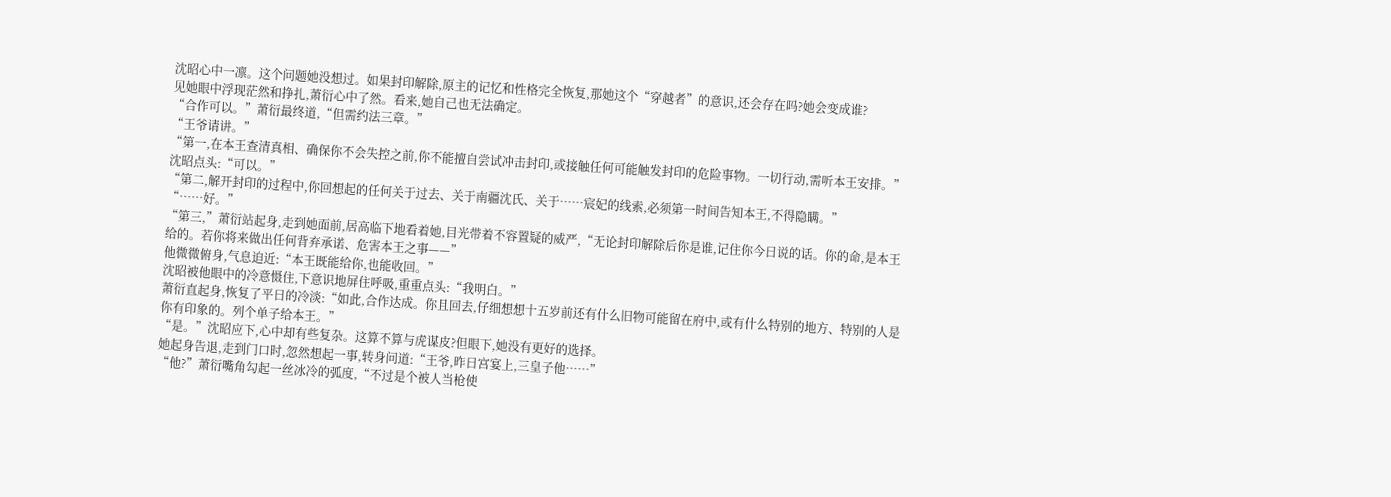沈昭心中一凛。这个问题她没想过。如果封印解除,原主的记忆和性格完全恢复,那她这个“穿越者”的意识,还会存在吗?她会变成谁?
见她眼中浮现茫然和挣扎,萧衍心中了然。看来,她自己也无法确定。
“合作可以。”萧衍最终道,“但需约法三章。”
“王爷请讲。”
“第一,在本王查清真相、确保你不会失控之前,你不能擅自尝试冲击封印,或接触任何可能触发封印的危险事物。一切行动,需听本王安排。”
沈昭点头:“可以。”
“第二,解开封印的过程中,你回想起的任何关于过去、关于南疆沈氏、关于……宸妃的线索,必须第一时间告知本王,不得隐瞒。”
“……好。”
“第三,”萧衍站起身,走到她面前,居高临下地看着她,目光带着不容置疑的威严,“无论封印解除后你是谁,记住你今日说的话。你的命,是本王给的。若你将来做出任何背弃承诺、危害本王之事——”
他微微俯身,气息迫近:“本王既能给你,也能收回。”
沈昭被他眼中的冷意慑住,下意识地屏住呼吸,重重点头:“我明白。”
萧衍直起身,恢复了平日的冷淡:“如此,合作达成。你且回去,仔细想想十五岁前还有什么旧物可能留在府中,或有什么特别的地方、特别的人是你有印象的。列个单子给本王。”
“是。”沈昭应下,心中却有些复杂。这算不算与虎谋皮?但眼下,她没有更好的选择。
她起身告退,走到门口时,忽然想起一事,转身问道:“王爷,昨日宫宴上,三皇子他……”
“他?”萧衍嘴角勾起一丝冰冷的弧度,“不过是个被人当枪使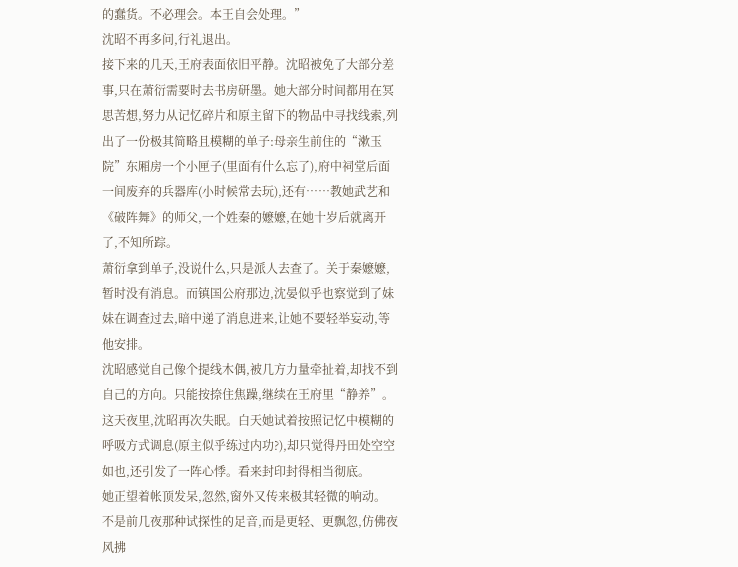的蠢货。不必理会。本王自会处理。”
沈昭不再多问,行礼退出。
接下来的几天,王府表面依旧平静。沈昭被免了大部分差事,只在萧衍需要时去书房研墨。她大部分时间都用在冥思苦想,努力从记忆碎片和原主留下的物品中寻找线索,列出了一份极其简略且模糊的单子:母亲生前住的“漱玉院”东厢房一个小匣子(里面有什么忘了),府中祠堂后面一间废弃的兵器库(小时候常去玩),还有……教她武艺和《破阵舞》的师父,一个姓秦的嬷嬷,在她十岁后就离开了,不知所踪。
萧衍拿到单子,没说什么,只是派人去查了。关于秦嬷嬷,暂时没有消息。而镇国公府那边,沈晏似乎也察觉到了妹妹在调查过去,暗中递了消息进来,让她不要轻举妄动,等他安排。
沈昭感觉自己像个提线木偶,被几方力量牵扯着,却找不到自己的方向。只能按捺住焦躁,继续在王府里“静养”。
这天夜里,沈昭再次失眠。白天她试着按照记忆中模糊的呼吸方式调息(原主似乎练过内功?),却只觉得丹田处空空如也,还引发了一阵心悸。看来封印封得相当彻底。
她正望着帐顶发呆,忽然,窗外又传来极其轻微的响动。
不是前几夜那种试探性的足音,而是更轻、更飘忽,仿佛夜风拂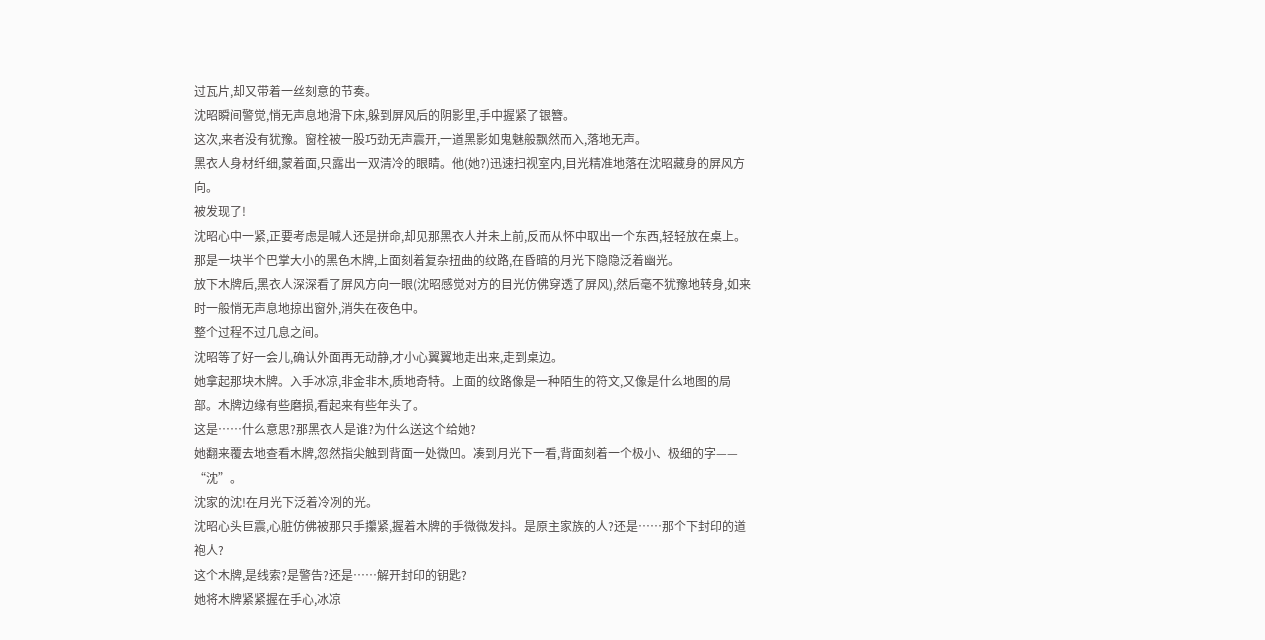过瓦片,却又带着一丝刻意的节奏。
沈昭瞬间警觉,悄无声息地滑下床,躲到屏风后的阴影里,手中握紧了银簪。
这次,来者没有犹豫。窗栓被一股巧劲无声震开,一道黑影如鬼魅般飘然而入,落地无声。
黑衣人身材纤细,蒙着面,只露出一双清冷的眼睛。他(她?)迅速扫视室内,目光精准地落在沈昭藏身的屏风方向。
被发现了!
沈昭心中一紧,正要考虑是喊人还是拼命,却见那黑衣人并未上前,反而从怀中取出一个东西,轻轻放在桌上。
那是一块半个巴掌大小的黑色木牌,上面刻着复杂扭曲的纹路,在昏暗的月光下隐隐泛着幽光。
放下木牌后,黑衣人深深看了屏风方向一眼(沈昭感觉对方的目光仿佛穿透了屏风),然后毫不犹豫地转身,如来时一般悄无声息地掠出窗外,消失在夜色中。
整个过程不过几息之间。
沈昭等了好一会儿,确认外面再无动静,才小心翼翼地走出来,走到桌边。
她拿起那块木牌。入手冰凉,非金非木,质地奇特。上面的纹路像是一种陌生的符文,又像是什么地图的局部。木牌边缘有些磨损,看起来有些年头了。
这是……什么意思?那黑衣人是谁?为什么送这个给她?
她翻来覆去地查看木牌,忽然指尖触到背面一处微凹。凑到月光下一看,背面刻着一个极小、极细的字——
“沈”。
沈家的沈!在月光下泛着冷冽的光。
沈昭心头巨震,心脏仿佛被那只手攥紧,握着木牌的手微微发抖。是原主家族的人?还是……那个下封印的道袍人?
这个木牌,是线索?是警告?还是……解开封印的钥匙?
她将木牌紧紧握在手心,冰凉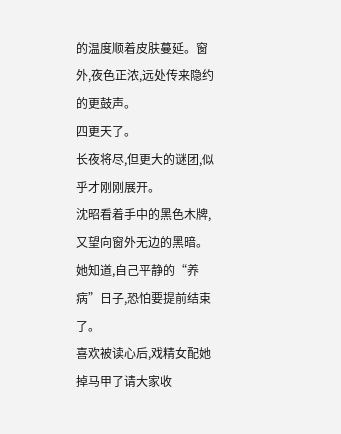的温度顺着皮肤蔓延。窗外,夜色正浓,远处传来隐约的更鼓声。
四更天了。
长夜将尽,但更大的谜团,似乎才刚刚展开。
沈昭看着手中的黑色木牌,又望向窗外无边的黑暗。
她知道,自己平静的“养病”日子,恐怕要提前结束了。
喜欢被读心后,戏精女配她掉马甲了请大家收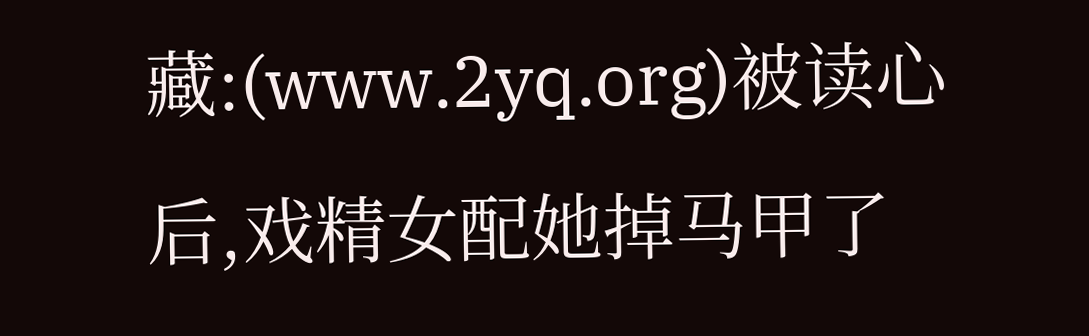藏:(www.2yq.org)被读心后,戏精女配她掉马甲了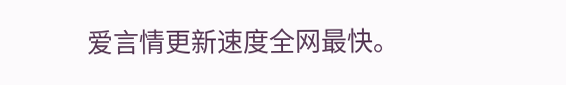爱言情更新速度全网最快。